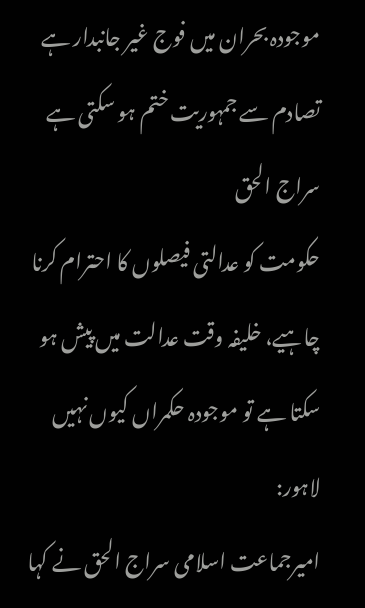موجودہ بحران میں فوج غیر جانبدار ہے تصادم سے جمہوریت ختم ہو سکتی ہے سراج الحق
حکومت کو عدالتی فیصلوں کا احترام کرنا چاہیے، خلیفہ وقت عدالت میں پیش ہو سکتا ہے تو موجودہ حکمراں کیوں نہیں
لاہور:
امیرجماعت اسلامی سراج الحق نے کہا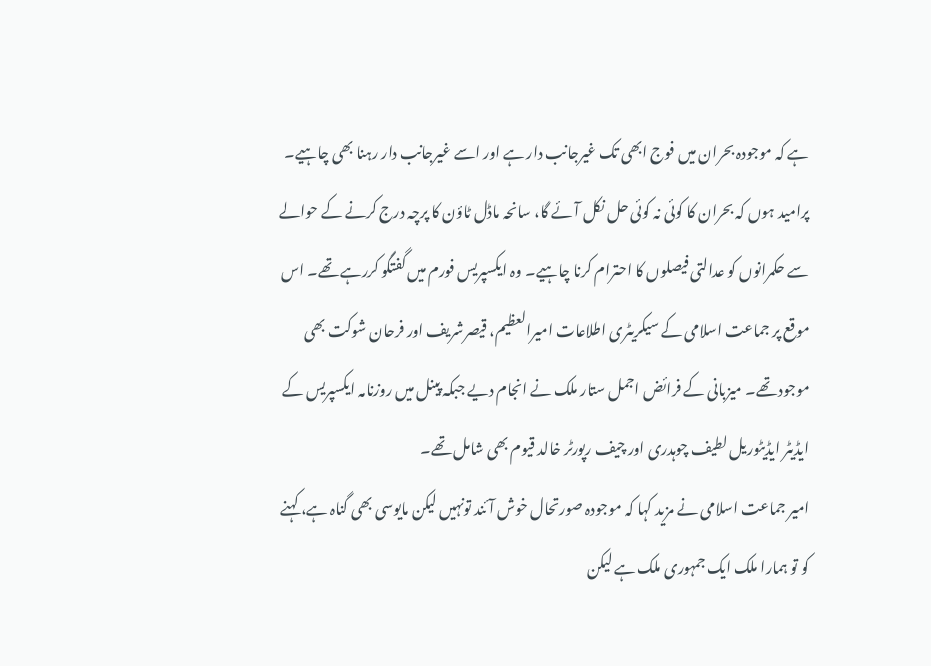ہے کہ موجودہ بحران میں فوج ابھی تک غیرجانب دار ہے اور اسے غیرجانب دار رہنا بھی چاہیے۔
پرامید ہوں کہ بحران کا کوئی نہ کوئی حل نکل آئے گا، سانحہ ماڈل ٹاؤن کا پرچہ درج کرنے کے حوالے سے حکمرانوں کو عدالتی فیصلوں کا احترام کرنا چاہیے۔ وہ ایکسپریس فورم میں گفتگو کررہے تھے۔ اس موقع پر جماعت اسلامی کے سیکریٹری اطلاعات امیرالعظیم، قیصرشریف اور فرحان شوکت بھی موجود تھے۔ میزبانی کے فرائض اجمل ستار ملک نے انجام دیے جبکہ پینل میں روزنامہ ایکسپریس کے ایڈیٹر ایڈیٹوریل لطیف چوہدری اور چیف رپورٹر خالد قیوم بھی شامل تھے۔
امیر جماعت اسلامی نے مزید کہا کہ موجودہ صورتحال خوش آئند تونہیں لیکن مایوسی بھی گناہ ہے، کہنے کو تو ہمارا ملک ایک جمہوری ملک ہے لیکن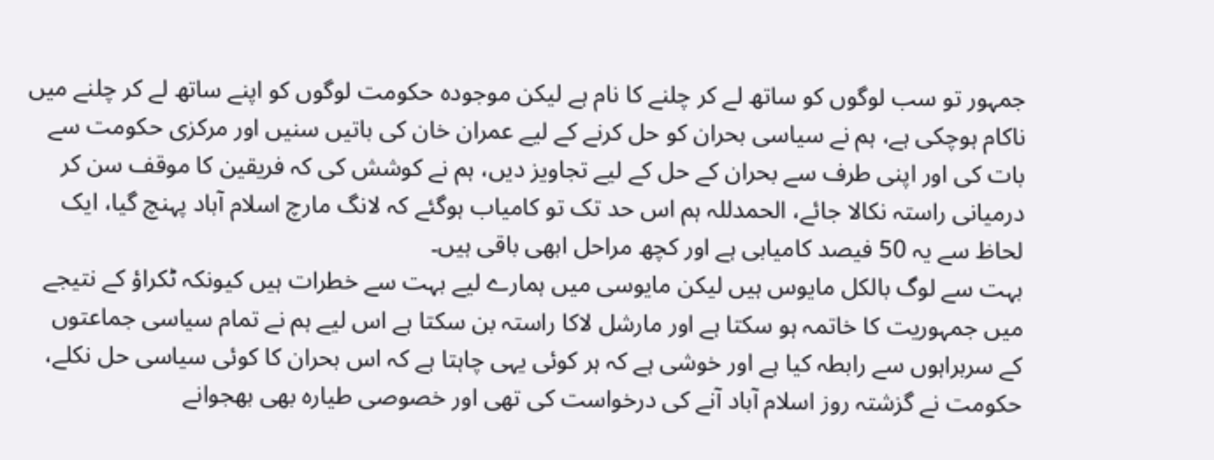جمہور تو سب لوگوں کو ساتھ لے کر چلنے کا نام ہے لیکن موجودہ حکومت لوگوں کو اپنے ساتھ لے کر چلنے میں ناکام ہوچکی ہے، ہم نے سیاسی بحران کو حل کرنے کے لیے عمران خان کی باتیں سنیں اور مرکزی حکومت سے بات کی اور اپنی طرف سے بحران کے حل کے لیے تجاویز دیں، ہم نے کوشش کی کہ فریقین کا موقف سن کر درمیانی راستہ نکالا جائے، الحمدللہ ہم اس حد تک تو کامیاب ہوگئے کہ لانگ مارچ اسلام آباد پہنچ گیا، ایک لحاظ سے یہ 50 فیصد کامیابی ہے اور کچھ مراحل ابھی باقی ہیں۔
بہت سے لوگ بالکل مایوس ہیں لیکن مایوسی میں ہمارے لیے بہت سے خطرات ہیں کیونکہ ٹکراؤ کے نتیجے میں جمہوریت کا خاتمہ ہو سکتا ہے اور مارشل لاکا راستہ بن سکتا ہے اس لیے ہم نے تمام سیاسی جماعتوں کے سربراہوں سے رابطہ کیا ہے اور خوشی ہے کہ ہر کوئی یہی چاہتا ہے کہ اس بحران کا کوئی سیاسی حل نکلے، حکومت نے گزشتہ روز اسلام آباد آنے کی درخواست کی تھی اور خصوصی طیارہ بھی بھجوانے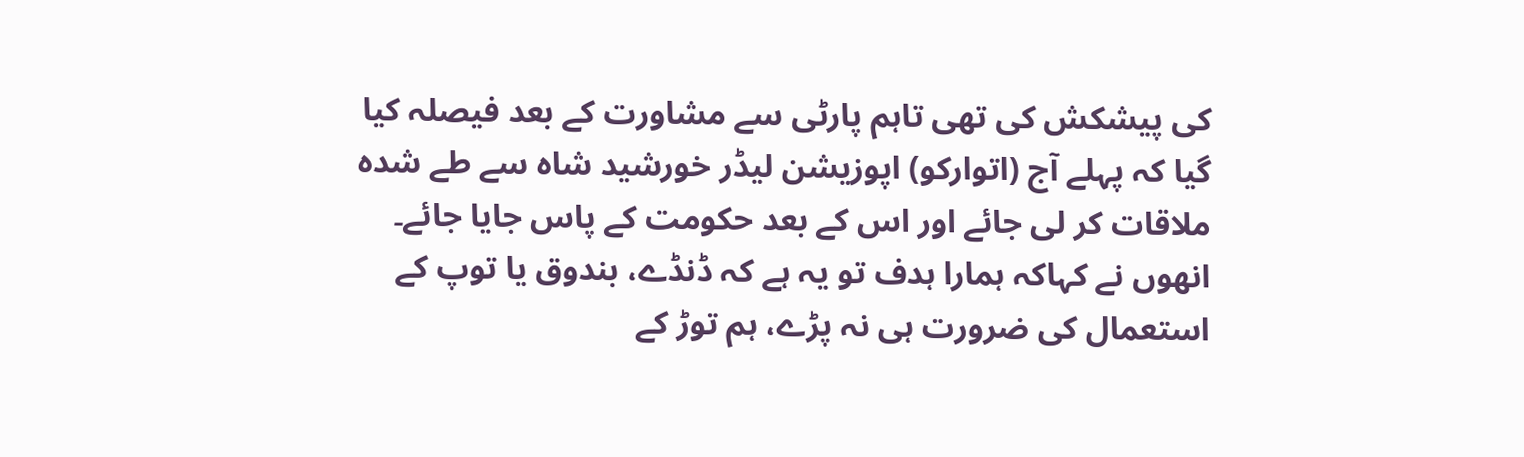کی پیشکش کی تھی تاہم پارٹی سے مشاورت کے بعد فیصلہ کیا گیا کہ پہلے آج (اتوارکو) اپوزیشن لیڈر خورشید شاہ سے طے شدہ ملاقات کر لی جائے اور اس کے بعد حکومت کے پاس جایا جائے۔ انھوں نے کہاکہ ہمارا ہدف تو یہ ہے کہ ڈنڈے، بندوق یا توپ کے استعمال کی ضرورت ہی نہ پڑے، ہم توڑ کے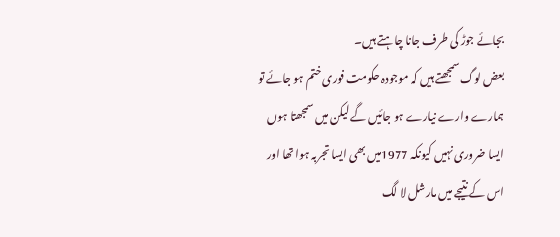بجائے جوڑ کی طرف جانا چاہتے ہیں۔
بعض لوگ سمجھتے ہیں کہ موجودہ حکومت فوری ختم ہو جائے تو ہمارے وارے نیارے ہو جائیں گے لیکن میں سمجھتا ہوں ایسا ضروری نہیں کیونکہ 1977میں بھی ایسا تجربہ ہوا تھا اور اس کے نتیجے میں مارشل لا لگ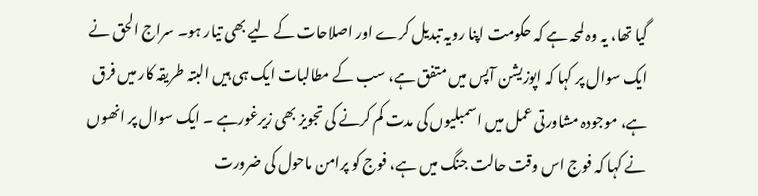گیا تھا، یہ وہ لمحہ ہے کہ حکومت اپنا رویہ تبدیل کرے اور اصلاحات کے لیے بھی تیار ہو۔ سراج الحق نے ایک سوال پر کہا کہ اپوزیشن آپس میں متفق ہے، سب کے مطالبات ایک ہی ہیں البتہ طریقہ کار میں فرق ہے، موجودہ مشاورتی عمل میں اسمبلیوں کی مدت کم کرنے کی تجویز بھی زیرغورہے ۔ ایک سوال پر انھوں نے کہا کہ فوج اس وقت حالت جنگ میں ہے، فوج کو پرامن ماحول کی ضرورت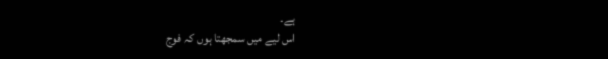ہے۔
اس لیے میں سمجھتا ہوں کہ فوج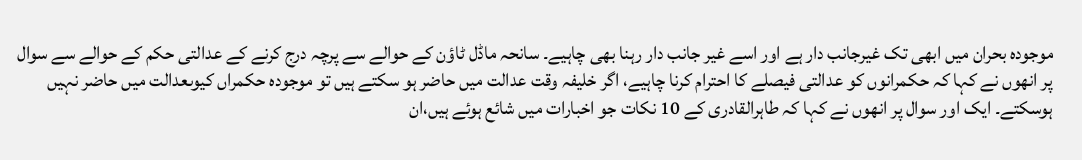موجودہ بحران میں ابھی تک غیرجانب دار ہے اور اسے غیر جانب دار رہنا بھی چاہیے۔ سانحہ ماڈل ٹاؤن کے حوالے سے پرچہ درج کرنے کے عدالتی حکم کے حوالے سے سوال پر انھوں نے کہا کہ حکمرانوں کو عدالتی فیصلے کا احترام کرنا چاہیے، اگر خلیفہ وقت عدالت میں حاضر ہو سکتے ہیں تو موجودہ حکمراں کیوںعدالت میں حاضر نہیں ہوسکتے۔ ایک اور سوال پر انھوں نے کہا کہ طاہرالقادری کے 10 نکات جو اخبارات میں شائع ہوئے ہیں،ان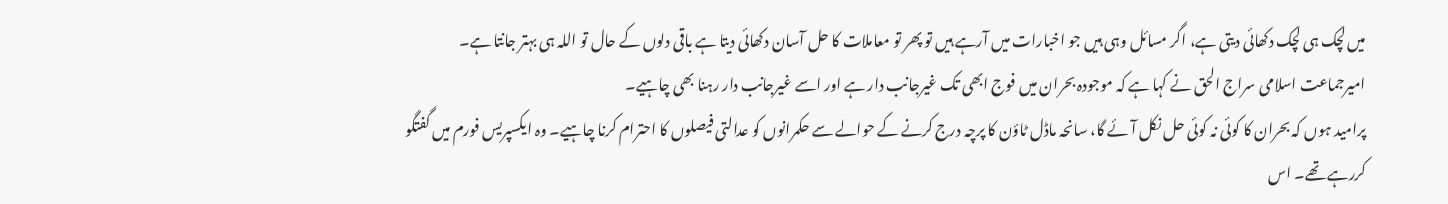میں لچک ہی لچک دکھائی دیتی ہے، اگر مسائل وہی ہیں جو اخبارات میں آرہے ہیں تو پھر تو معاملات کا حل آسان دکھائی دیتا ہے باقی دلوں کے حال تو اللہ ہی بہتر جانتا ہے۔
امیرجماعت اسلامی سراج الحق نے کہا ہے کہ موجودہ بحران میں فوج ابھی تک غیرجانب دار ہے اور اسے غیرجانب دار رہنا بھی چاہیے۔
پرامید ہوں کہ بحران کا کوئی نہ کوئی حل نکل آئے گا، سانحہ ماڈل ٹاؤن کا پرچہ درج کرنے کے حوالے سے حکمرانوں کو عدالتی فیصلوں کا احترام کرنا چاہیے۔ وہ ایکسپریس فورم میں گفتگو کررہے تھے۔ اس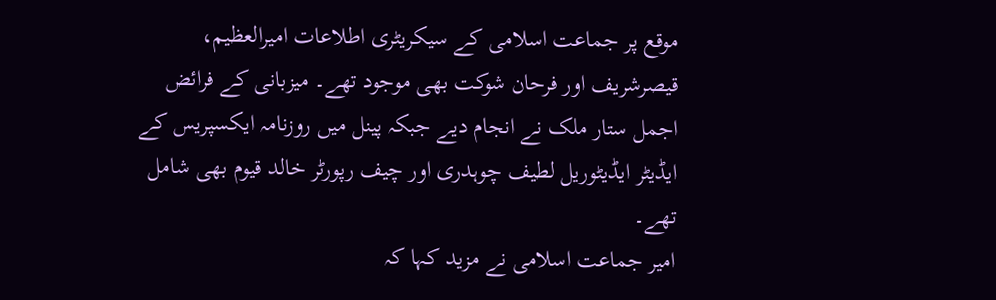موقع پر جماعت اسلامی کے سیکریٹری اطلاعات امیرالعظیم، قیصرشریف اور فرحان شوکت بھی موجود تھے۔ میزبانی کے فرائض اجمل ستار ملک نے انجام دیے جبکہ پینل میں روزنامہ ایکسپریس کے ایڈیٹر ایڈیٹوریل لطیف چوہدری اور چیف رپورٹر خالد قیوم بھی شامل تھے۔
امیر جماعت اسلامی نے مزید کہا کہ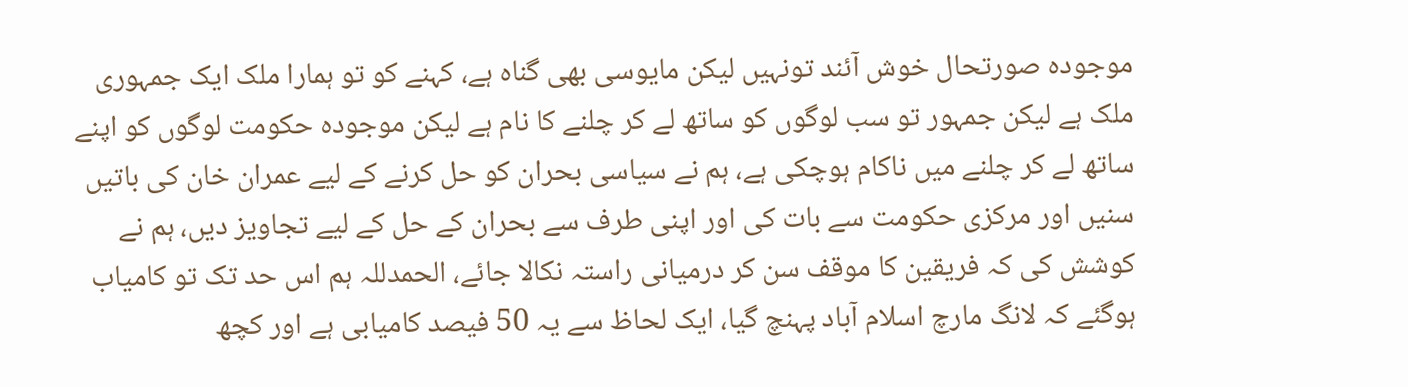موجودہ صورتحال خوش آئند تونہیں لیکن مایوسی بھی گناہ ہے، کہنے کو تو ہمارا ملک ایک جمہوری ملک ہے لیکن جمہور تو سب لوگوں کو ساتھ لے کر چلنے کا نام ہے لیکن موجودہ حکومت لوگوں کو اپنے ساتھ لے کر چلنے میں ناکام ہوچکی ہے، ہم نے سیاسی بحران کو حل کرنے کے لیے عمران خان کی باتیں سنیں اور مرکزی حکومت سے بات کی اور اپنی طرف سے بحران کے حل کے لیے تجاویز دیں، ہم نے کوشش کی کہ فریقین کا موقف سن کر درمیانی راستہ نکالا جائے، الحمدللہ ہم اس حد تک تو کامیاب ہوگئے کہ لانگ مارچ اسلام آباد پہنچ گیا، ایک لحاظ سے یہ 50 فیصد کامیابی ہے اور کچھ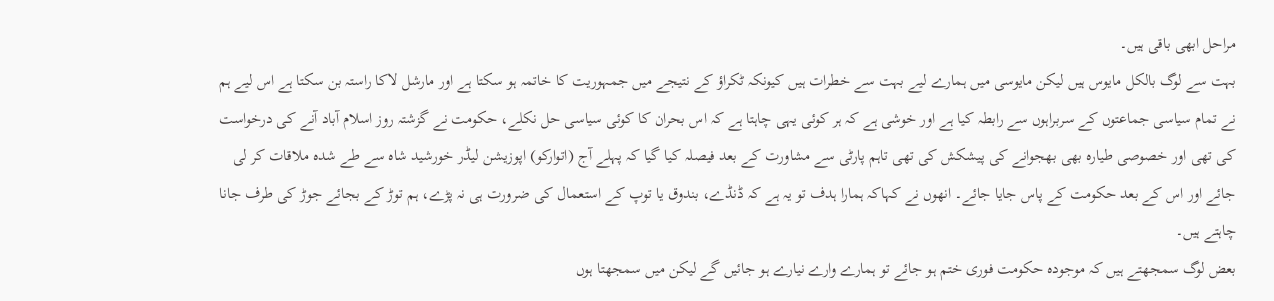مراحل ابھی باقی ہیں۔
بہت سے لوگ بالکل مایوس ہیں لیکن مایوسی میں ہمارے لیے بہت سے خطرات ہیں کیونکہ ٹکراؤ کے نتیجے میں جمہوریت کا خاتمہ ہو سکتا ہے اور مارشل لاکا راستہ بن سکتا ہے اس لیے ہم نے تمام سیاسی جماعتوں کے سربراہوں سے رابطہ کیا ہے اور خوشی ہے کہ ہر کوئی یہی چاہتا ہے کہ اس بحران کا کوئی سیاسی حل نکلے، حکومت نے گزشتہ روز اسلام آباد آنے کی درخواست کی تھی اور خصوصی طیارہ بھی بھجوانے کی پیشکش کی تھی تاہم پارٹی سے مشاورت کے بعد فیصلہ کیا گیا کہ پہلے آج (اتوارکو) اپوزیشن لیڈر خورشید شاہ سے طے شدہ ملاقات کر لی جائے اور اس کے بعد حکومت کے پاس جایا جائے۔ انھوں نے کہاکہ ہمارا ہدف تو یہ ہے کہ ڈنڈے، بندوق یا توپ کے استعمال کی ضرورت ہی نہ پڑے، ہم توڑ کے بجائے جوڑ کی طرف جانا چاہتے ہیں۔
بعض لوگ سمجھتے ہیں کہ موجودہ حکومت فوری ختم ہو جائے تو ہمارے وارے نیارے ہو جائیں گے لیکن میں سمجھتا ہوں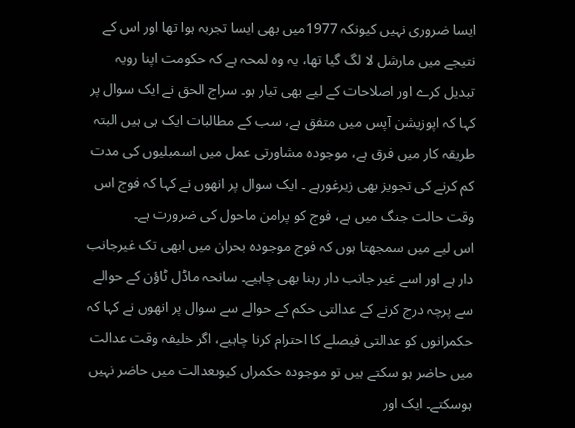ایسا ضروری نہیں کیونکہ 1977میں بھی ایسا تجربہ ہوا تھا اور اس کے نتیجے میں مارشل لا لگ گیا تھا، یہ وہ لمحہ ہے کہ حکومت اپنا رویہ تبدیل کرے اور اصلاحات کے لیے بھی تیار ہو۔ سراج الحق نے ایک سوال پر کہا کہ اپوزیشن آپس میں متفق ہے، سب کے مطالبات ایک ہی ہیں البتہ طریقہ کار میں فرق ہے، موجودہ مشاورتی عمل میں اسمبلیوں کی مدت کم کرنے کی تجویز بھی زیرغورہے ۔ ایک سوال پر انھوں نے کہا کہ فوج اس وقت حالت جنگ میں ہے، فوج کو پرامن ماحول کی ضرورت ہے۔
اس لیے میں سمجھتا ہوں کہ فوج موجودہ بحران میں ابھی تک غیرجانب دار ہے اور اسے غیر جانب دار رہنا بھی چاہیے۔ سانحہ ماڈل ٹاؤن کے حوالے سے پرچہ درج کرنے کے عدالتی حکم کے حوالے سے سوال پر انھوں نے کہا کہ حکمرانوں کو عدالتی فیصلے کا احترام کرنا چاہیے، اگر خلیفہ وقت عدالت میں حاضر ہو سکتے ہیں تو موجودہ حکمراں کیوںعدالت میں حاضر نہیں ہوسکتے۔ ایک اور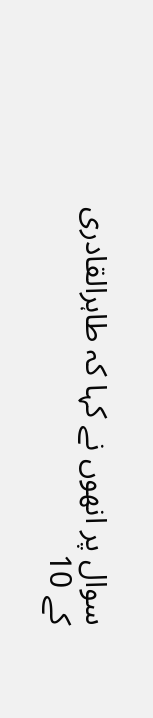سوال پر انھوں نے کہا کہ طاہرالقادری کے 10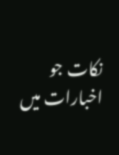نکات جو اخبارات میں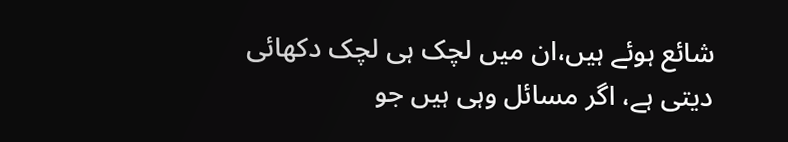شائع ہوئے ہیں،ان میں لچک ہی لچک دکھائی دیتی ہے، اگر مسائل وہی ہیں جو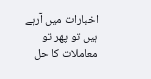اخبارات میں آرہے ہیں تو پھر تو معاملات کا حل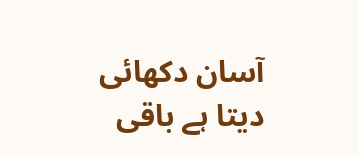آسان دکھائی دیتا ہے باقی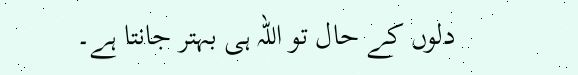دلوں کے حال تو اللہ ہی بہتر جانتا ہے۔